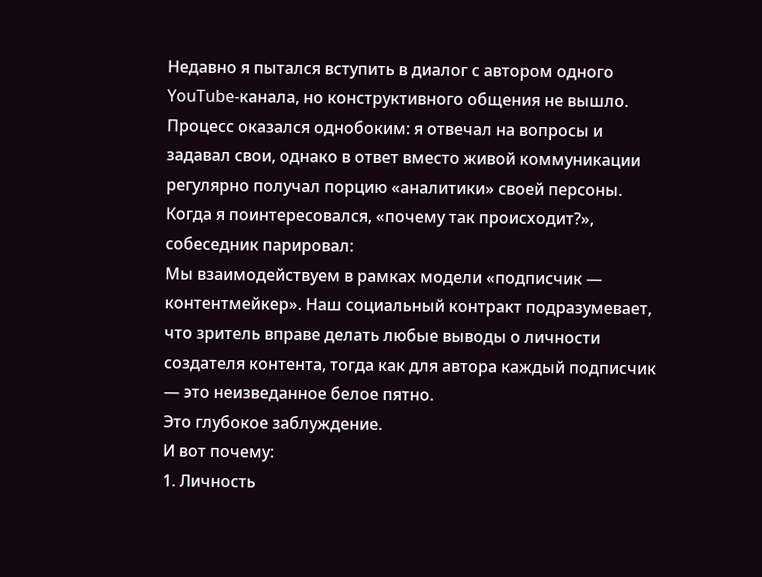Недавно я пытался вступить в диалог с автором одного YouTube-канала, но конструктивного общения не вышло. Процесс оказался однобоким: я отвечал на вопросы и задавал свои, однако в ответ вместо живой коммуникации регулярно получал порцию «аналитики» своей персоны.
Когда я поинтересовался, «почему так происходит?», собеседник парировал:
Мы взаимодействуем в рамках модели «подписчик — контентмейкер». Наш социальный контракт подразумевает, что зритель вправе делать любые выводы о личности создателя контента, тогда как для автора каждый подписчик — это неизведанное белое пятно.
Это глубокое заблуждение.
И вот почему:
1. Личность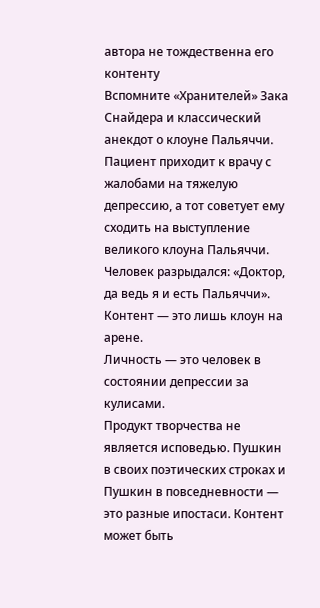автора не тождественна его контенту
Вспомните «Хранителей» Зака Снайдера и классический анекдот о клоуне Пальяччи.
Пациент приходит к врачу с жалобами на тяжелую депрессию, а тот советует ему сходить на выступление великого клоуна Пальяччи. Человек разрыдался: «Доктор, да ведь я и есть Пальяччи».
Контент — это лишь клоун на арене.
Личность — это человек в состоянии депрессии за кулисами.
Продукт творчества не является исповедью. Пушкин в своих поэтических строках и Пушкин в повседневности — это разные ипостаси. Контент может быть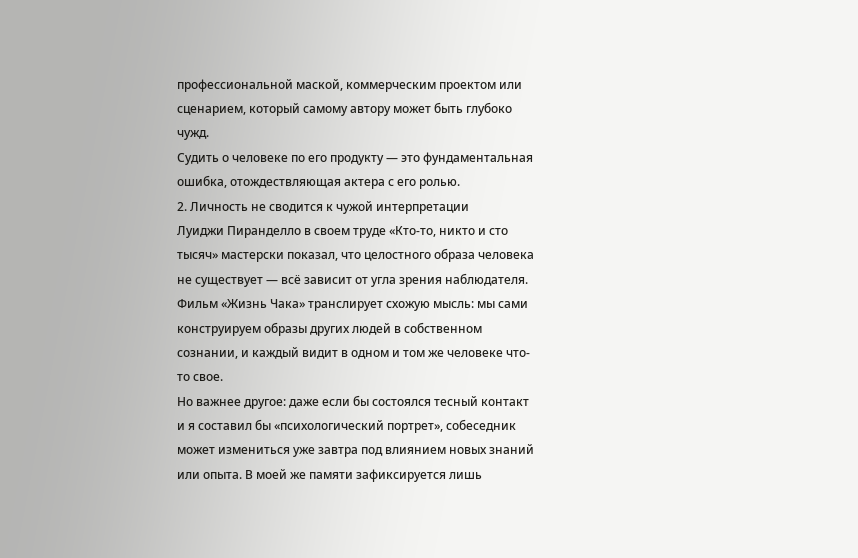профессиональной маской, коммерческим проектом или сценарием, который самому автору может быть глубоко чужд.
Судить о человеке по его продукту — это фундаментальная ошибка, отождествляющая актера с его ролью.
2. Личность не сводится к чужой интерпретации
Луиджи Пиранделло в своем труде «Кто-то, никто и сто тысяч» мастерски показал, что целостного образа человека не существует — всё зависит от угла зрения наблюдателя.
Фильм «Жизнь Чака» транслирует схожую мысль: мы сами конструируем образы других людей в собственном сознании, и каждый видит в одном и том же человеке что-то свое.
Но важнее другое: даже если бы состоялся тесный контакт и я составил бы «психологический портрет», собеседник может измениться уже завтра под влиянием новых знаний или опыта. В моей же памяти зафиксируется лишь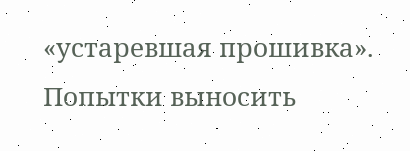«устаревшая прошивка».
Попытки выносить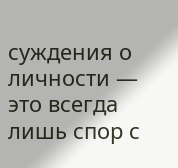суждения о личности — это всегда лишь спор с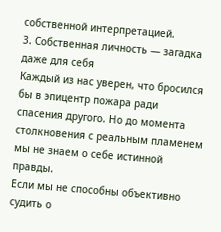собственной интерпретацией.
3. Собственная личность — загадка даже для себя
Каждый из нас уверен, что бросился бы в эпицентр пожара ради спасения другого. Но до момента столкновения с реальным пламенем мы не знаем о себе истинной правды.
Если мы не способны объективно судить о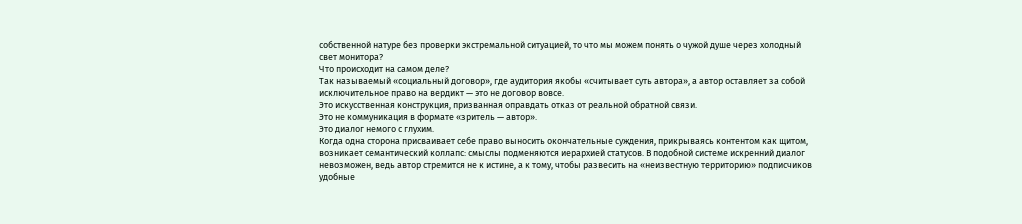собственной натуре без проверки экстремальной ситуацией, то что мы можем понять о чужой душе через холодный свет монитора?
Что происходит на самом деле?
Так называемый «социальный договор», где аудитория якобы «считывает суть автора», а автор оставляет за собой исключительное право на вердикт — это не договор вовсе.
Это искусственная конструкция, призванная оправдать отказ от реальной обратной связи.
Это не коммуникация в формате «зритель — автор».
Это диалог немого с глухим.
Когда одна сторона присваивает себе право выносить окончательные суждения, прикрываясь контентом как щитом, возникает семантический коллапс: смыслы подменяются иерархией статусов. В подобной системе искренний диалог невозможен, ведь автор стремится не к истине, а к тому, чтобы развесить на «неизвестную территорию» подписчиков удобные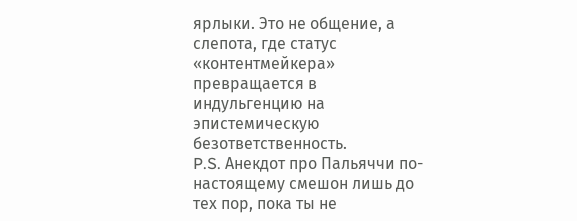ярлыки. Это не общение, а слепота, где статус «контентмейкера» превращается в индульгенцию на эпистемическую безответственность.
P.S. Анекдот про Пальяччи по-настоящему смешон лишь до тех пор, пока ты не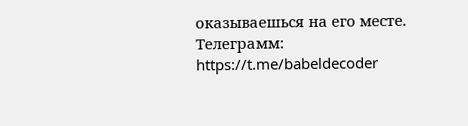оказываешься на его месте.
Телеграмм: https://t.me/babeldecoder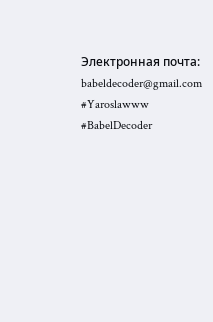Электронная почта: babeldecoder@gmail.com
#Yaroslawww #BabelDecoder